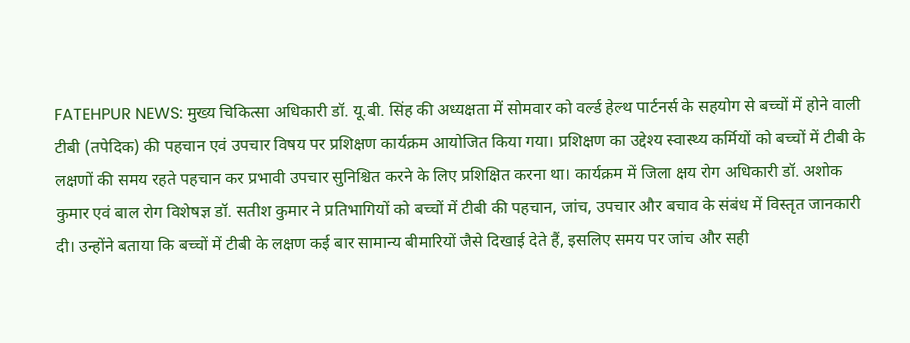FATEHPUR NEWS: मुख्य चिकित्सा अधिकारी डॉ. यू.बी. सिंह की अध्यक्षता में सोमवार को वर्ल्ड हेल्थ पार्टनर्स के सहयोग से बच्चों में होने वाली टीबी (तपेदिक) की पहचान एवं उपचार विषय पर प्रशिक्षण कार्यक्रम आयोजित किया गया। प्रशिक्षण का उद्देश्य स्वास्थ्य कर्मियों को बच्चों में टीबी के लक्षणों की समय रहते पहचान कर प्रभावी उपचार सुनिश्चित करने के लिए प्रशिक्षित करना था। कार्यक्रम में जिला क्षय रोग अधिकारी डॉ. अशोक कुमार एवं बाल रोग विशेषज्ञ डॉ. सतीश कुमार ने प्रतिभागियों को बच्चों में टीबी की पहचान, जांच, उपचार और बचाव के संबंध में विस्तृत जानकारी दी। उन्होंने बताया कि बच्चों में टीबी के लक्षण कई बार सामान्य बीमारियों जैसे दिखाई देते हैं, इसलिए समय पर जांच और सही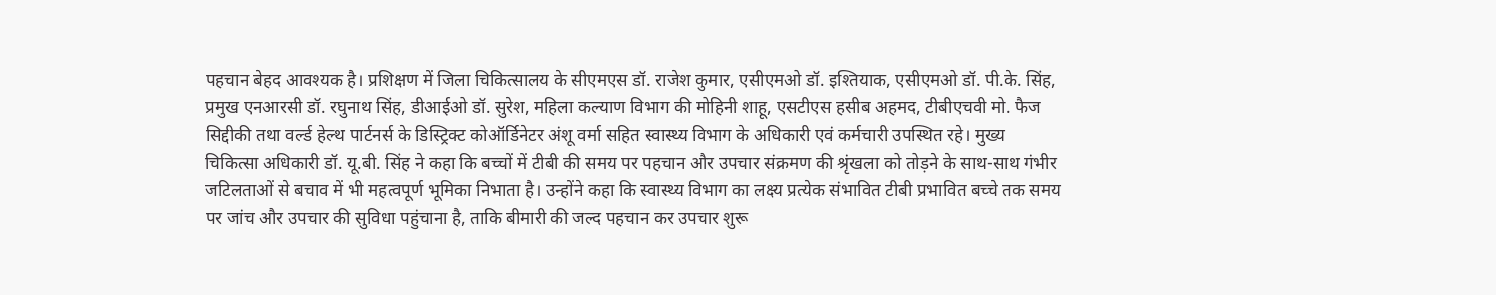पहचान बेहद आवश्यक है। प्रशिक्षण में जिला चिकित्सालय के सीएमएस डॉ. राजेश कुमार, एसीएमओ डॉ. इश्तियाक, एसीएमओ डॉ. पी.के. सिंह, प्रमुख एनआरसी डॉ. रघुनाथ सिंह, डीआईओ डॉ. सुरेश, महिला कल्याण विभाग की मोहिनी शाहू, एसटीएस हसीब अहमद, टीबीएचवी मो. फैज सिद्दीकी तथा वर्ल्ड हेल्थ पार्टनर्स के डिस्ट्रिक्ट कोऑर्डिनेटर अंशू वर्मा सहित स्वास्थ्य विभाग के अधिकारी एवं कर्मचारी उपस्थित रहे। मुख्य चिकित्सा अधिकारी डॉ. यू.बी. सिंह ने कहा कि बच्चों में टीबी की समय पर पहचान और उपचार संक्रमण की श्रृंखला को तोड़ने के साथ-साथ गंभीर जटिलताओं से बचाव में भी महत्वपूर्ण भूमिका निभाता है। उन्होंने कहा कि स्वास्थ्य विभाग का लक्ष्य प्रत्येक संभावित टीबी प्रभावित बच्चे तक समय पर जांच और उपचार की सुविधा पहुंचाना है, ताकि बीमारी की जल्द पहचान कर उपचार शुरू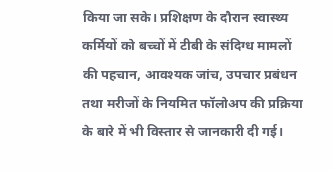किया जा सके। प्रशिक्षण के दौरान स्वास्थ्य कर्मियों को बच्चों में टीबी के संदिग्ध मामलों की पहचान, आवश्यक जांच, उपचार प्रबंधन तथा मरीजों के नियमित फॉलोअप की प्रक्रिया के बारे में भी विस्तार से जानकारी दी गई।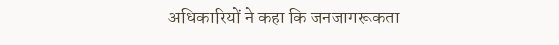अधिकारियों ने कहा कि जनजागरूकता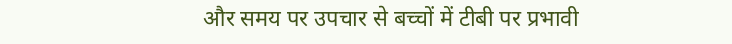और समय पर उपचार से बच्चों में टीबी पर प्रभावी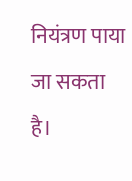नियंत्रण पाया जा सकता है।